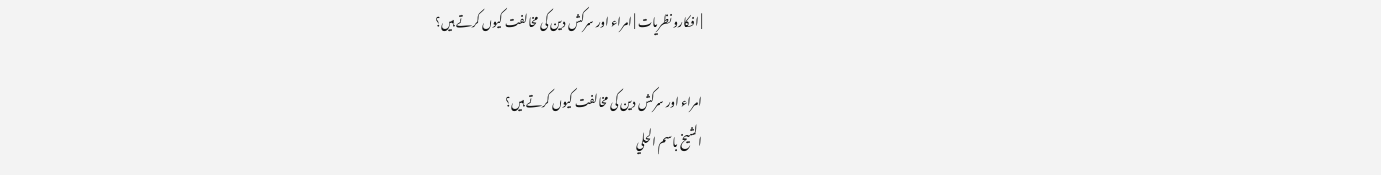| افکارو نظریات | امراء اور سرکش دین کی مخالفت کیوں کرتے ہیں؟

امراء اور سرکش دین کی مخالفت کیوں کرتے ہیں؟
الشيخ باسم الحلي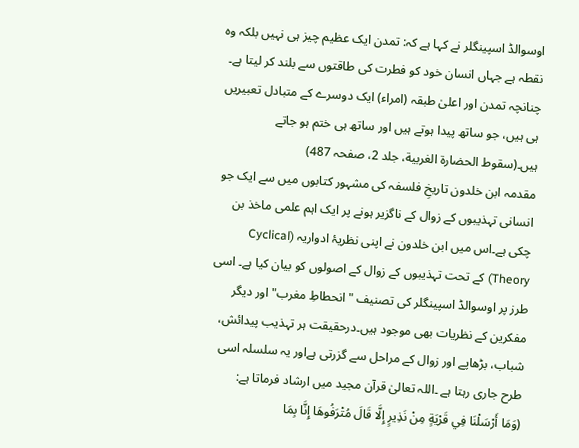اوسوالڈ اسپینگلر نے کہا ہے کہ: تمدن ایک عظیم چیز ہی نہیں بلکہ وہ نقطہ ہے جہاں انسان خود کو فطرت کی طاقتوں سے بلند کر لیتا ہے۔ چنانچہ تمدن اور اعلیٰ طبقہ (امراء) ایک دوسرے کے متبادل تعبیریں ہی ہیں، جو ساتھ پیدا ہوتے ہیں اور ساتھ ہی ختم ہو جاتے ہیں۔(سقوط الحضارة الغربية، جلد 2، صفحہ 487)
مقدمہ ابن خلدون تاریخِ فلسفہ کی مشہور کتابوں میں سے ایک جو انسانی تہذیبوں کے زوال کے ناگزیر ہونے پر ایک اہم علمی ماخذ بن چکی ہے۔اس میں ابن خلدون نے اپنی نظریۂ ادواریہ (Cyclical Theory) کے تحت تہذیبوں کے زوال کے اصولوں کو بیان کیا ہے۔ اسی طرز پر اوسوالڈ اسپینگلر کی تصنیف "انحطاطِ مغرب" اور دیگر مفکرین کے نظریات بھی موجود ہیں۔درحقیقت ہر تہذیب پیدائش، شباب، بڑھاپے اور زوال کے مراحل سے گزرتی ہےاور یہ سلسلہ اسی طرح جاری رہتا ہے ۔اللہ تعالیٰ قرآن مجید میں ارشاد فرماتا ہے:
(وَمَا أَرْسَلْنَا فِي قَرْيَةٍ مِنْ نَذِيرٍ إِلَّا قَالَ مُتْرَفُوهَا إِنَّا بِمَا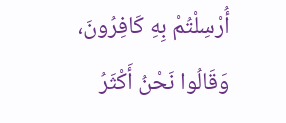أُرْسِلْتُمْ بِهِ كَافِرُونَ، وَقَالُوا نَحْنُ أَكْثَرُ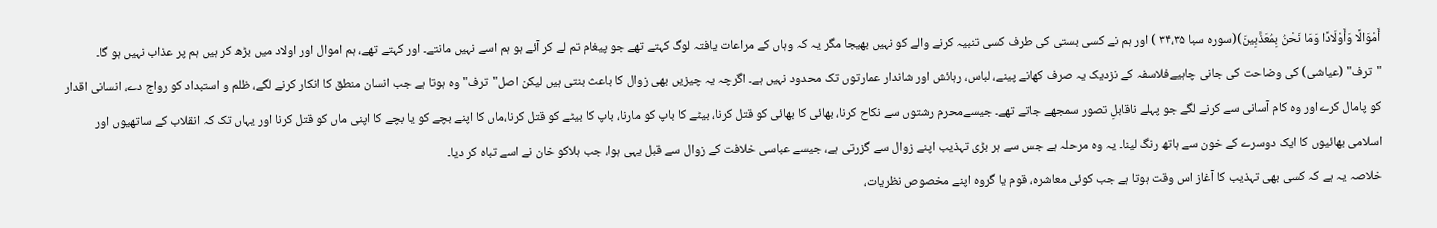أَمْوَالًا وَأَوْلَادًا وَمَا نَحْنُ بِمُعَذَّبِينَ)(سورہ سبا ۳۴،۳۵ ) اور ہم نے کسی بستی کی طرف کسی تنبیہ کرنے والے کو نہیں بھیجا مگر یہ کہ وہاں کے مراعات یافتہ لوگ کہتے تھے جو پیغام تم لے کر آئے ہو ہم اسے نہیں مانتے۔ اور کہتے تھے، ہم اموال اور اولاد میں بڑھ کر ہیں ہم پر عذاب نہیں ہو گا۔
"ترف" (عیاشی) کی وضاحت کی جانی چاہیےفلاسفہ کے نزدیک یہ صرف کھانے پینے، لباس، رہائش اور شاندار عمارتوں تک محدود نہیں ہے۔ اگرچہ یہ چیزیں بھی زوال کا باعث بنتی ہیں لیکن اصل"ترف" وہ ہوتا ہے جب انسان منطق کا انکار کرنے لگے، ظلم و استبداد کو رواج دے، انسانی اقدار کو پامال کرےاور وہ کام آسانی سے کرنے لگے جو پہلے ناقابلِ تصور سمجھے جاتے تھے۔ جیسےمحرم رشتوں سے نکاح کرنا، بھائی کا بھائی کو قتل کرنا، بیٹے کا باپ کو مارنا، باپ کا بیٹے کو قتل کرنا،ماں کا اپنے بچے کو یا بچے کا اپنی ماں کو قتل کرنا اور یہاں تک کہ انقلاب کے ساتھیوں اور اسلامی بھائیوں کا ایک دوسرے کے خون سے ہاتھ رنگ لینا۔ یہ وہ مرحلہ ہے جس سے ہر بڑی تہذیب اپنے زوال سے گزرتی ہے، جیسے عباسی خلافت کے زوال سے قبل یہی ہوا، جب ہلاکو خان نے اسے تباہ کر دیا۔
خلاصہ یہ ہے کہ کسی بھی تہذیب کا آغاز اس وقت ہوتا ہے جب کوئی معاشرہ، قوم یا گروہ اپنے مخصوص نظریات،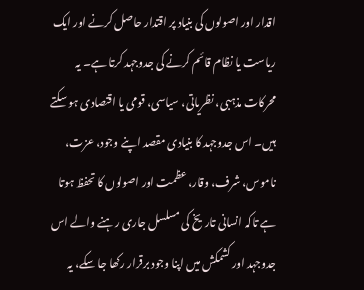اقدار اور اصولوں کی بنیاد پر اقتدار حاصل کرنے اور ایک ریاست یا نظام قائم کرنے کی جدوجہد کرتا ہے۔ یہ محرکات مذہبی، نظریاتی، سیاسی، قومی یا اقتصادی ہو سکتے ہیں۔ اس جدوجہد کا بنیادی مقصد اپنے وجود، عزت، ناموس، شرف، وقار، عظمت اور اصولوں کا تحفظ ہوتا ہے تاکہ انسانی تاریخ کی مسلسل جاری رہنے والے اس جدوجہد اور کشمکش میں اپنا وجود برقرار رکھا جا سکے، یہ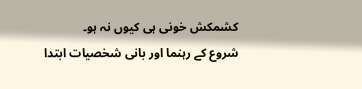کشمکش خونی ہی کیوں نہ ہو۔
شروع کے رہنما اور بانی شخصیات ابتدا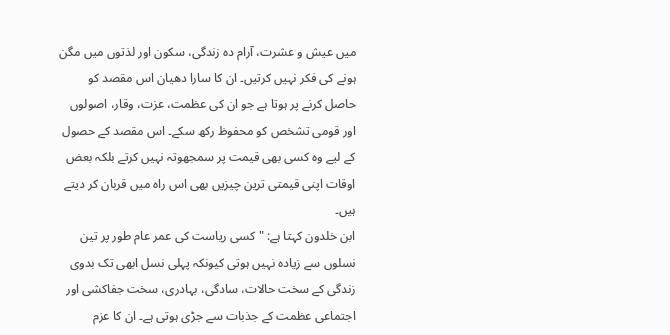میں عیش و عشرت، آرام دہ زندگی، سکون اور لذتوں میں مگن ہونے کی فکر نہیں کرتیں۔ ان کا سارا دھیان اس مقصد کو حاصل کرنے پر ہوتا ہے جو ان کی عظمت، عزت، وقار، اصولوں اور قومی تشخص کو محفوظ رکھ سکے۔ اس مقصد کے حصول کے لیے وہ کسی بھی قیمت پر سمجھوتہ نہیں کرتے بلکہ بعض اوقات اپنی قیمتی ترین چیزیں بھی اس راہ میں قربان کر دیتے ہیں۔
ابن خلدون کہتا ہے: "کسی ریاست کی عمر عام طور پر تین نسلوں سے زیادہ نہیں ہوتی کیونکہ پہلی نسل ابھی تک بدوی زندگی کے سخت حالات، سادگی، بہادری، سخت جفاکشی اور اجتماعی عظمت کے جذبات سے جڑی ہوتی ہے۔ ان کا عزم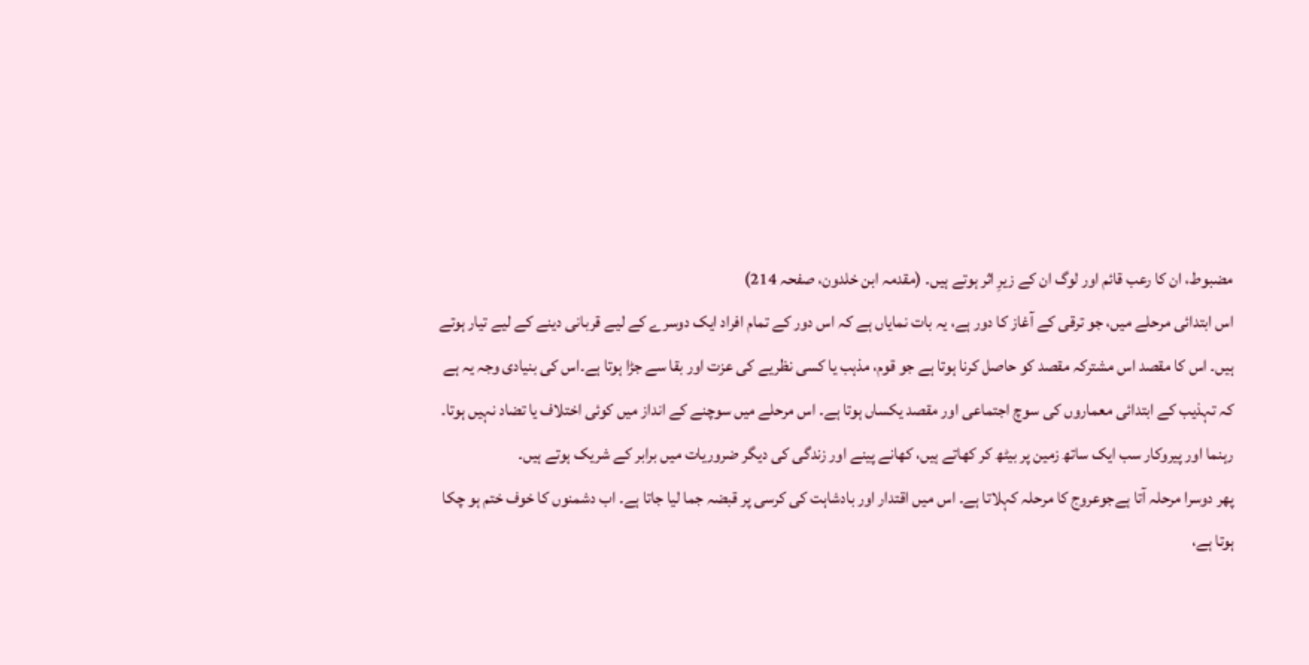مضبوط، ان کا رعب قائم اور لوگ ان کے زیرِ اثر ہوتے ہیں۔ (مقدمہ ابن خلدون، صفحہ 214)
اس ابتدائی مرحلے میں، جو ترقی کے آغاز کا دور ہے، یہ بات نمایاں ہے کہ اس دور کے تمام افراد ایک دوسرے کے لیے قربانی دینے کے لیے تیار ہوتے ہیں۔ اس کا مقصد اس مشترکہ مقصد کو حاصل کرنا ہوتا ہے جو قوم، مذہب یا کسی نظریے کی عزت اور بقا سے جڑا ہوتا ہے۔اس کی بنیادی وجہ یہ ہے کہ تہذیب کے ابتدائی معماروں کی سوچ اجتماعی اور مقصد یکساں ہوتا ہے۔ اس مرحلے میں سوچنے کے انداز میں کوئی اختلاف یا تضاد نہیں ہوتا۔ رہنما اور پیروکار سب ایک ساتھ زمین پر بیٹھ کر کھاتے ہیں، کھانے پینے اور زندگی کی دیگر ضروریات میں برابر کے شریک ہوتے ہیں۔
پھر دوسرا مرحلہ آتا ہےجوعروج کا مرحلہ کہلاتا ہے۔ اس میں اقتدار اور بادشاہت کی کرسی پر قبضہ جما لیا جاتا ہے۔ اب دشمنوں کا خوف ختم ہو چکا ہوتا ہے،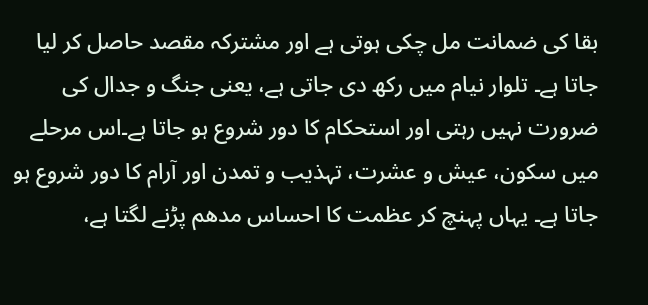بقا کی ضمانت مل چکی ہوتی ہے اور مشترکہ مقصد حاصل کر لیا جاتا ہے۔ تلوار نیام میں رکھ دی جاتی ہے، یعنی جنگ و جدال کی ضرورت نہیں رہتی اور استحکام کا دور شروع ہو جاتا ہے۔اس مرحلے میں سکون، عیش و عشرت، تہذیب و تمدن اور آرام کا دور شروع ہو جاتا ہے۔ یہاں پہنچ کر عظمت کا احساس مدھم پڑنے لگتا ہے،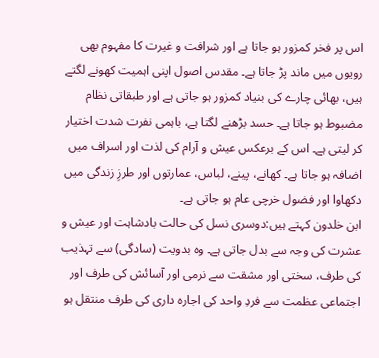اس پر فخر کمزور ہو جاتا ہے اور شرافت و غیرت کا مفہوم بھی رویوں میں ماند پڑ جاتا ہے۔ مقدس اصول اپنی اہمیت کھونے لگتے ہیں، بھائی چارے کی بنیاد کمزور ہو جاتی ہے اور طبقاتی نظام مضبوط ہو جاتا ہے۔ حسد بڑھنے لگتا ہے، باہمی نفرت شدت اختیار کر لیتی ہے۔ اس کے برعکس عیش و آرام کی لذت اور اسراف میں اضافہ ہو جاتا ہے۔ کھانے، پینے، لباس، عمارتوں اور طرزِ زندگی میں دکھاوا اور فضول خرچی عام ہو جاتی ہے۔
ابن خلدون کہتے ہیں:دوسری نسل کی حالت بادشاہت اور عیش و عشرت کی وجہ سے بدل جاتی ہے۔ وہ بدویت (سادگی) سے تہذیب کی طرف، سختی اور مشقت سے نرمی اور آسائش کی طرف اور اجتماعی عظمت سے فردِ واحد کی اجارہ داری کی طرف منتقل ہو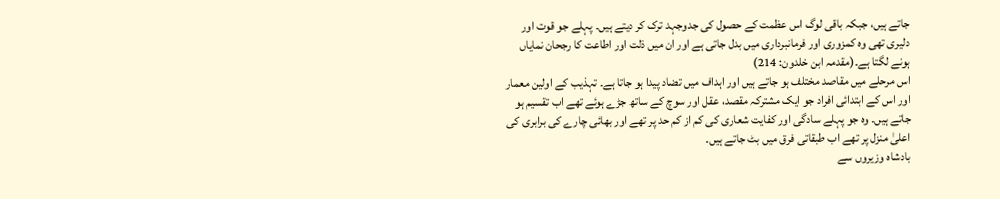جاتے ہیں، جبکہ باقی لوگ اس عظمت کے حصول کی جدوجہد ترک کر دیتے ہیں۔ پہلے جو قوت اور دلیری تھی وہ کمزوری اور فرمانبرداری میں بدل جاتی ہے اور ان میں ذلت اور اطاعت کا رجحان نمایاں ہونے لگتا ہے۔(مقدمہ ابن خلدون: 214)
اس مرحلے میں مقاصد مختلف ہو جاتے ہیں اور اہداف میں تضاد پیدا ہو جاتا ہے۔ تہذیب کے اولین معمار اور اس کے ابتدائی افراد جو ایک مشترکہ مقصد، عقل اور سوچ کے ساتھ جڑے ہوئے تھے اب تقسیم ہو جاتے ہیں۔ وہ جو پہلے سادگی اور کفایت شعاری کی کم از کم حد پر تھے اور بھائی چارے کی برابری کی اعلیٰ منزل پر تھے اب طبقاتی فرق میں بٹ جاتے ہیں۔
بادشاہ وزیروں سے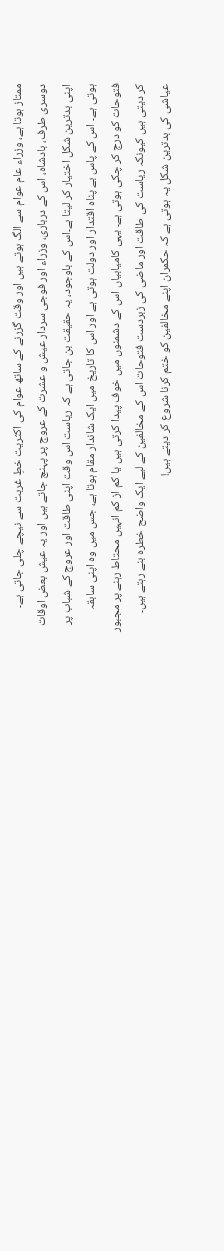ممتاز ہوتا ہے، وزراء عام عوام سے الگ ہوتے ہیں اور وقت گزرنے کے ساتھ عوام کی اکثریت خطِ غربت سے نیچے چلی جاتی ہے۔ دوسری طرف، بادشاہ، اس کے درباری، وزراء اور فوجی سردار عیش و عشرت کے عروج پر پہنچ جاتے ہیں اور یہ عیش بعض اوقات اپنی بدترین شکل اختیار کر لیتا ہے۔اس کے باوجود، یہ حقیقت بن جاتی ہے کہ ریاست اس وقت اپنی طاقت اور عروج کے شباب پر ہوتی ہے۔ اس کے پاس بے پناہ اقتدار اور دولت ہوتی ہے اور اس کا تاریخ میں ایک شاندار مقام ہوتا ہے، جس میں وہ اپنی سابقہ فتوحات کو درج کر چکی ہوتی ہے۔ یہی کامیابیاں اس کے دشمنوں میں خوف پیدا کرتی ہیں یا کم از کم انہیں محتاط رہنے پر مجبور کر دیتی ہیں کیونکہ ریاست کی طاقت اور ماضی کی زبردست فتوحات اس کے مخالفین کے لیے ایک واضح خطرہ بنے رہتے ہیں۔
عیاشی کی بدترین شکل یہ ہوتی ہے کہ حکمران اپنے مخالفین کو ختم کرنا شروع کر دیتے ہیں!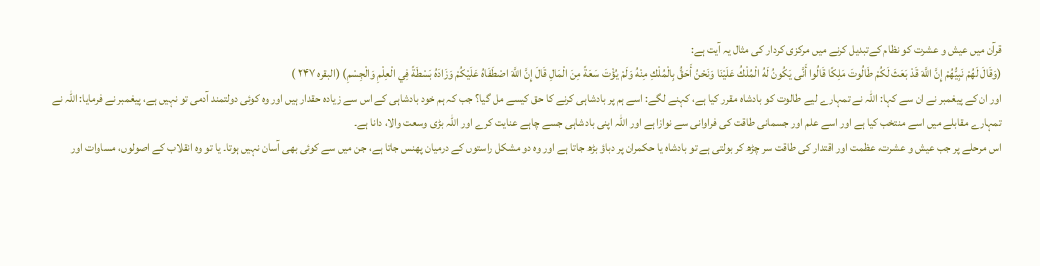قرآن میں عیش و عشرت کو نظام کےتبدیل کرنے میں مرکزی کردار کی مثال یہ آیت ہے:
(وَقَالَ لَهُمْ نَبِيُّهُمْ إِنَّ اللَّهَ قَدْ بَعَثَ لَكُمْ طَالُوتَ مَلِكًا قَالُوا أَنَّى يَكُونُ لَهُ الْمُلْكُ عَلَيْنَا وَنَحْنُ أَحَقُّ بِالْمُلْكِ مِنْهُ وَلَمْ يُؤْتَ سَعَةً مِنَ الْمَالِ قَالَ إِنَّ اللَّهَ اصْطَفَاهُ عَلَيْكُمْ وَزَادَهُ بَسْطَةً فِي الْعِلْمِ وَالْجِسْمِ) (البقرہ ۲۴۷ )
اور ان کے پیغمبر نے ان سے کہا: اللہ نے تمہارے لیے طالوت کو بادشاہ مقرر کیا ہے، کہنے لگے: اسے ہم پر بادشاہی کرنے کا حق کیسے مل گیا؟ جب کہ ہم خود بادشاہی کے اس سے زیادہ حقدار ہیں اور وہ کوئی دولتمند آدمی تو نہیں ہے، پیغمبر نے فرمایا: اللہ نے تمہارے مقابلے میں اسے منتخب کیا ہے اور اسے علم اور جسمانی طاقت کی فراوانی سے نوازا ہے اور اللہ اپنی بادشاہی جسے چاہے عنایت کرے اور اللہ بڑی وسعت والا، دانا ہے۔
اس مرحلے پر جب عیش و عشرت، عظمت اور اقتدار کی طاقت سر چڑھ کر بولتی ہے تو بادشاہ یا حکمران پر دباؤ بڑھ جاتا ہے اور وہ دو مشکل راستوں کے درمیان پھنس جاتا ہے، جن میں سے کوئی بھی آسان نہیں ہوتا۔ یا تو وہ انقلاب کے اصولوں، مساوات اور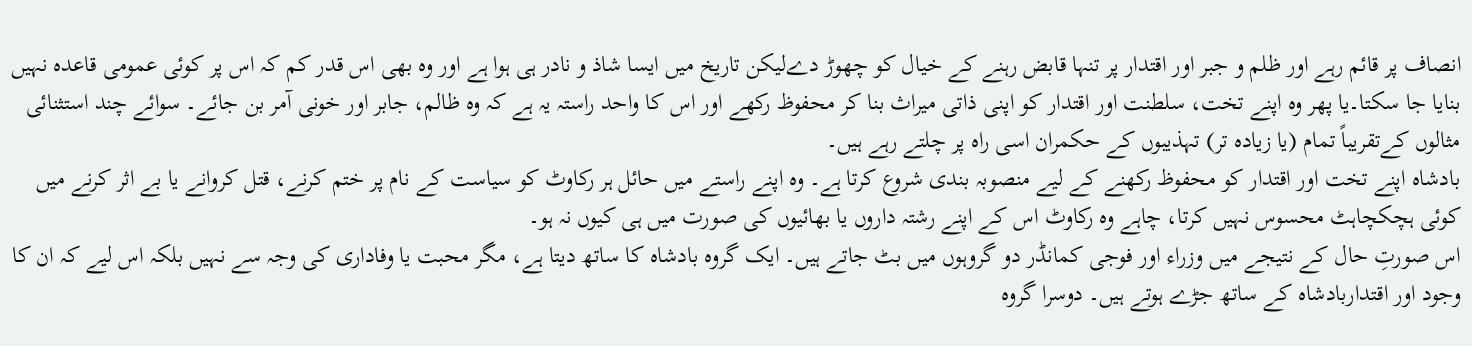انصاف پر قائم رہے اور ظلم و جبر اور اقتدار پر تنہا قابض رہنے کے خیال کو چھوڑ دےلیکن تاریخ میں ایسا شاذ و نادر ہی ہوا ہے اور وہ بھی اس قدر کم کہ اس پر کوئی عمومی قاعدہ نہیں بنایا جا سکتا۔یا پھر وہ اپنے تخت، سلطنت اور اقتدار کو اپنی ذاتی میراث بنا کر محفوظ رکھے اور اس کا واحد راستہ یہ ہے کہ وہ ظالم، جابر اور خونی آمر بن جائے۔ سوائے چند استثنائی مثالوں کےتقریباً تمام (یا زیادہ تر) تہذیبوں کے حکمران اسی راہ پر چلتے رہے ہیں۔
بادشاہ اپنے تخت اور اقتدار کو محفوظ رکھنے کے لیے منصوبہ بندی شروع کرتا ہے۔ وہ اپنے راستے میں حائل ہر رکاوٹ کو سیاست کے نام پر ختم کرنے، قتل کروانے یا بے اثر کرنے میں کوئی ہچکچاہٹ محسوس نہیں کرتا، چاہے وہ رکاوٹ اس کے اپنے رشتہ داروں یا بھائیوں کی صورت میں ہی کیوں نہ ہو۔
اس صورتِ حال کے نتیجے میں وزراء اور فوجی کمانڈر دو گروہوں میں بٹ جاتے ہیں۔ ایک گروہ بادشاہ کا ساتھ دیتا ہے، مگر محبت یا وفاداری کی وجہ سے نہیں بلکہ اس لیے کہ ان کا وجود اور اقتداربادشاہ کے ساتھ جڑے ہوتے ہیں۔ دوسرا گروہ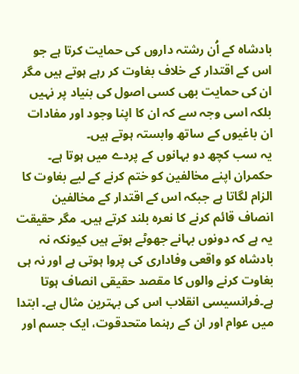بادشاہ کے اُن رشتہ داروں کی حمایت کرتا ہے جو اس کے اقتدار کے خلاف بغاوت کر رہے ہوتے ہیں مگر ان کی حمایت بھی کسی اصول کی بنیاد پر نہیں بلکہ اسی وجہ سے کہ ان کا اپنا وجود اور مفادات ان باغیوں کے ساتھ وابستہ ہوتے ہیں۔
یہ سب کچھ دو بہانوں کے پردے میں ہوتا ہے۔
حکمران اپنے مخالفین کو ختم کرنے کے لیے بغاوت کا الزام لگاتا ہے جبکہ اس کے اقتدار کے مخالفین انصاف قائم کرنے کا نعرہ بلند کرتے ہیں۔ مگر حقیقت یہ ہے کہ دونوں بہانے جھوٹے ہوتے ہیں کیونکہ نہ بادشاہ کو واقعی وفاداری کی پروا ہوتی ہے اور نہ ہی بغاوت کرنے والوں کا مقصد حقیقی انصاف ہوتا ہے۔فرانسیسی انقلاب اس کی بہترین مثال ہے۔ ابتدا میں عوام اور ان کے رہنما متحدقوت، ایک جسم اور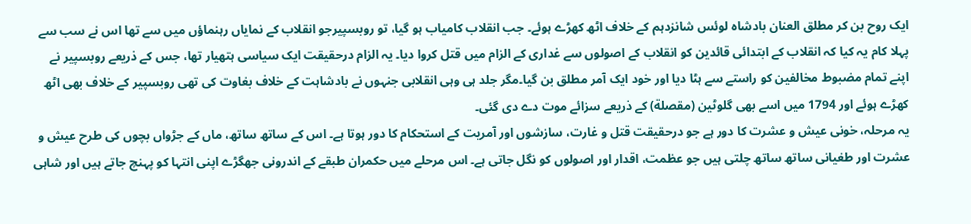ایک روح بن کر مطلق العنان بادشاہ لوئس شانزدہم کے خلاف اٹھ کھڑے ہوئے۔ جب انقلاب کامیاب ہو گیا، تو روبسپیرجو انقلاب کے نمایاں رہنماؤں میں سے تھا اس نے سب سے پہلا کام یہ کیا کہ انقلاب کے ابتدائی قائدین کو انقلاب کے اصولوں سے غداری کے الزام میں قتل کروا دیا۔ یہ الزام درحقیقت ایک سیاسی ہتھیار تھا، جس کے ذریعے روبسپیر نے اپنے تمام مضبوط مخالفین کو راستے سے ہٹا دیا اور خود ایک آمر مطلق بن گیا۔مگر جلد ہی وہی انقلابی جنہوں نے بادشاہت کے خلاف بغاوت کی تھی روبسپیر کے خلاف بھی اٹھ کھڑے ہوئے اور 1794 میں اسے بھی گلوٹین (مقصلة) کے ذریعے سزائے موت دے دی گئی۔
یہ مرحلہ، خونی عیش و عشرت کا دور ہے جو درحقیقت قتل و غارت، سازشوں اور آمریت کے استحکام کا دور ہوتا ہے۔ اس کے ساتھ ساتھ، ماں کے جڑواں بچوں کی طرح عیش و عشرت اور طغیانی ساتھ ساتھ چلتی ہیں جو عظمت، اقدار اور اصولوں کو نگل جاتی ہے۔ اس مرحلے میں حکمران طبقے کے اندرونی جھگڑے اپنی انتہا کو پہنچ جاتے ہیں اور شاہی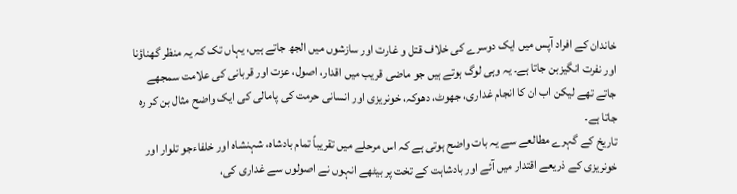خاندان کے افراد آپس میں ایک دوسرے کی خلاف قتل و غارت اور سازشوں میں الجھ جاتے ہیں، یہاں تک کہ یہ منظر گھناؤنا اور نفرت انگیزبن جاتا ہے۔ یہ وہی لوگ ہوتے ہیں جو ماضی قریب میں اقدار، اصول، عزت اور قربانی کی علامت سمجھے جاتے تھے لیکن اب ان کا انجام غداری، جھوٹ، دھوکہ، خونریزی اور انسانی حرمت کی پامالی کی ایک واضح مثال بن کر رہ جاتا ہے۔
تاریخ کے گہرے مطالعے سے یہ بات واضح ہوتی ہے کہ اس مرحلے میں تقریباً تمام بادشاہ، شہنشاہ اور خلفاءجو تلوار اور خونریزی کے ذریعے اقتدار میں آئے اور بادشاہت کے تخت پر بیٹھے انہوں نے اصولوں سے غداری کی،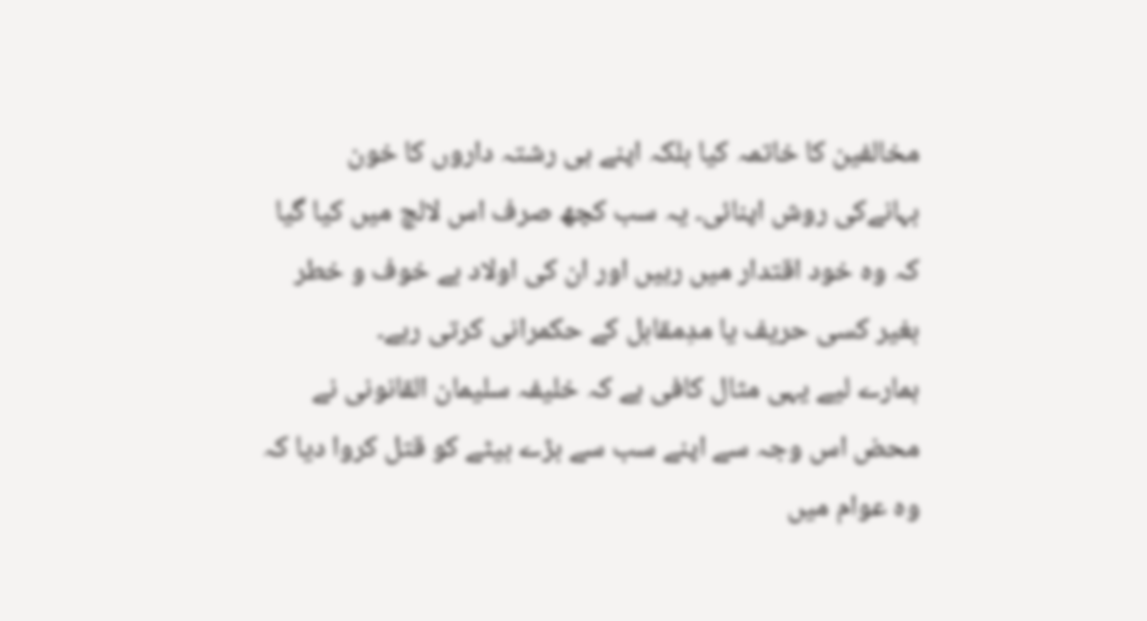مخالفین کا خاتمہ کیا بلکہ اپنے ہی رشتہ داروں کا خون بہانےکی روش اپنائی۔ یہ سب کچھ صرف اس لالچ میں کیا گیا کہ وہ خود اقتدار میں رہیں اور ان کی اولاد بے خوف و خطر بغیر کسی حریف یا مدِمقابل کے حکمرانی کرتی رہے۔
ہمارے لیے یہی مثال کافی ہے کہ خلیفہ سلیمان القانونی نے محض اس وجہ سے اپنے سب سے بڑے بیٹے کو قتل کروا دیا کہ وہ عوام میں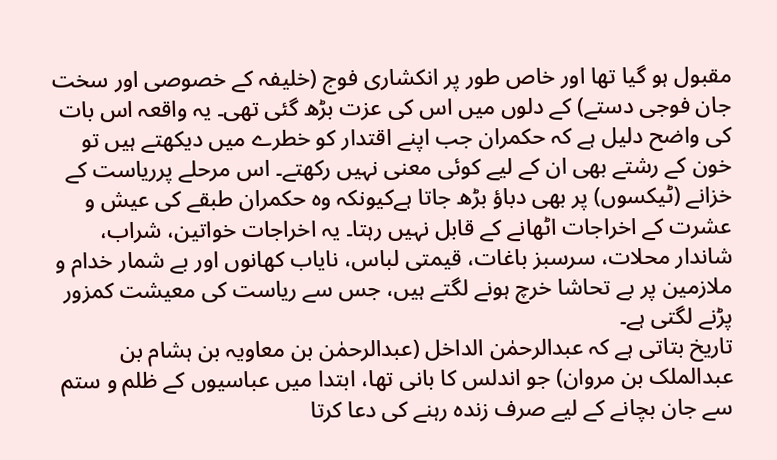مقبول ہو گیا تھا اور خاص طور پر انکشاری فوج (خلیفہ کے خصوصی اور سخت جان فوجی دستے) کے دلوں میں اس کی عزت بڑھ گئی تھی۔ یہ واقعہ اس بات کی واضح دلیل ہے کہ حکمران جب اپنے اقتدار کو خطرے میں دیکھتے ہیں تو خون کے رشتے بھی ان کے لیے کوئی معنی نہیں رکھتے۔ اس مرحلے پرریاست کے خزانے (ٹیکسوں) پر بھی دباؤ بڑھ جاتا ہےکیونکہ وہ حکمران طبقے کی عیش و عشرت کے اخراجات اٹھانے کے قابل نہیں رہتا۔ یہ اخراجات خواتین، شراب، شاندار محلات، سرسبز باغات، قیمتی لباس، نایاب کھانوں اور بے شمار خدام و ملازمین پر بے تحاشا خرچ ہونے لگتے ہیں، جس سے ریاست کی معیشت کمزور پڑنے لگتی ہے۔
تاریخ بتاتی ہے کہ عبدالرحمٰن الداخل (عبدالرحمٰن بن معاویہ بن ہشام بن عبدالملک بن مروان) جو اندلس کا بانی تھا، ابتدا میں عباسیوں کے ظلم و ستم سے جان بچانے کے لیے صرف زندہ رہنے کی دعا کرتا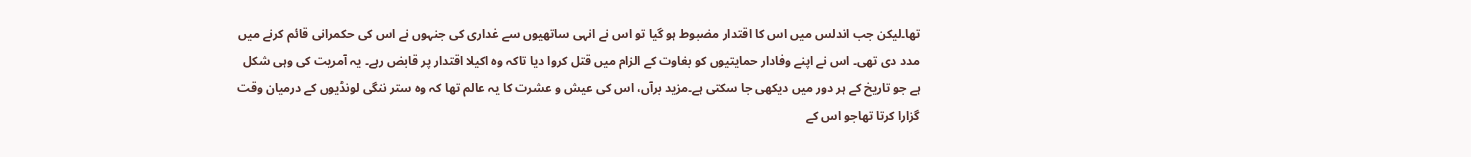تھا۔لیکن جب اندلس میں اس کا اقتدار مضبوط ہو گیا تو اس نے انہی ساتھیوں سے غداری کی جنہوں نے اس کی حکمرانی قائم کرنے میں مدد دی تھی۔ اس نے اپنے وفادار حمایتیوں کو بغاوت کے الزام میں قتل کروا دیا تاکہ وہ اکیلا اقتدار پر قابض رہے۔ یہ آمریت کی وہی شکل ہے جو تاریخ کے ہر دور میں دیکھی جا سکتی ہے۔مزید برآں، اس کی عیش و عشرت کا یہ عالم تھا کہ وہ ستر ننگی لونڈیوں کے درمیان وقت گزارا کرتا تھاجو اس کے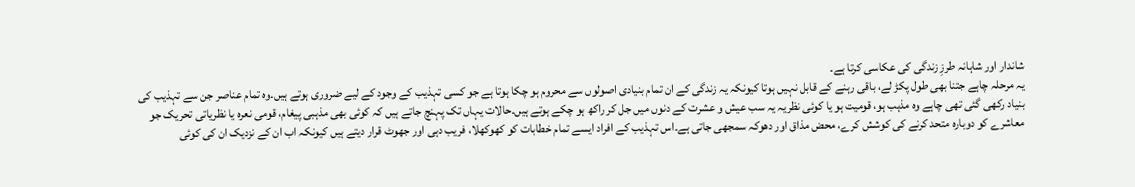شاندار اور شاہانہ طرزِ زندگی کی عکاسی کرتا ہے۔
یہ مرحلہ چاہے جتنا بھی طول پکڑ لے، باقی رہنے کے قابل نہیں ہوتا کیونکہ یہ زندگی کے ان تمام بنیادی اصولوں سے محروم ہو چکا ہوتا ہے جو کسی تہذیب کے وجود کے لیے ضروری ہوتے ہیں۔وہ تمام عناصر جن سے تہذیب کی بنیاد رکھی گئی تھی چاہے وہ مذہب ہو، قومیت ہو یا کوئی نظریہ یہ سب عیش و عشرت کے دنوں میں جل کر راکھ ہو چکے ہوتے ہیں۔حالات یہاں تک پہنچ جاتے ہیں کہ کوئی بھی مذہبی پیغام، قومی نعرہ یا نظریاتی تحریک جو معاشرے کو دوبارہ متحد کرنے کی کوشش کرے، محض مذاق اور دھوکہ سمجھی جاتی ہے۔اس تہذیب کے افراد ایسے تمام خطابات کو کھوکھلا، فریب دہی اور جھوٹ قرار دیتے ہیں کیونکہ اب ان کے نزدیک ان کی کوئی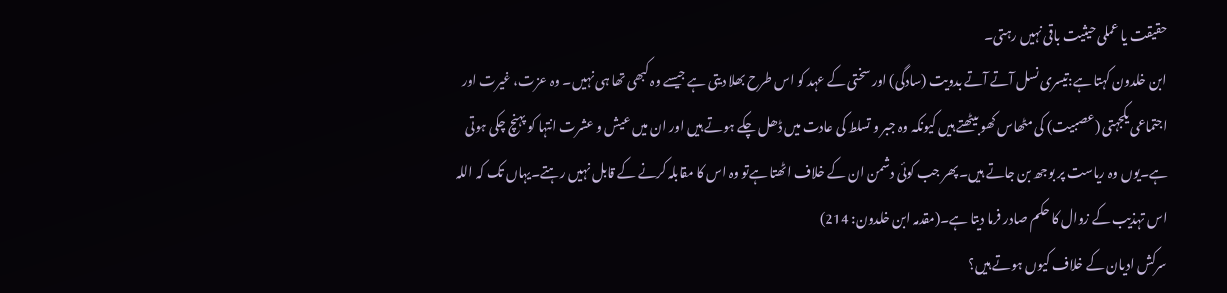حقیقت یا عملی حیثیت باقی نہیں رہتی۔
ابن خلدون کہتا ہے:تیسری نسل آتے آتے بدویت (سادگی) اور سختی کے عہد کو اس طرح بھلا دیتی ہے جیسے وہ کبھی تھا ہی نہیں۔ وہ عزت، غیرت اور اجتماعی یکجہتی (عصبیت) کی مٹھاس کھو بیٹھتے ہیں کیونکہ وہ جبر و تسلط کی عادت میں ڈھل چکے ہوتے ہیں اور ان میں عیش و عشرت انتہا کو پہنچ چکی ہوتی ہے۔یوں وہ ریاست پر بوجھ بن جاتے ہیں۔پھر جب کوئی دشمن ان کے خلاف اٹھتا ہےتو وہ اس کا مقابلہ کرنے کے قابل نہیں رہتے۔یہاں تک کہ اللہ اس تہذیب کے زوال کا حکم صادر فرما دیتا ہے۔(مقدمہ ابن خلدون: 214)
سرکش ادیان کے خلاف کیوں ہوتے ہیں؟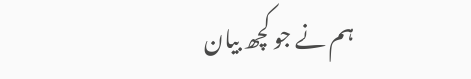ہم نے جو کچھ بیان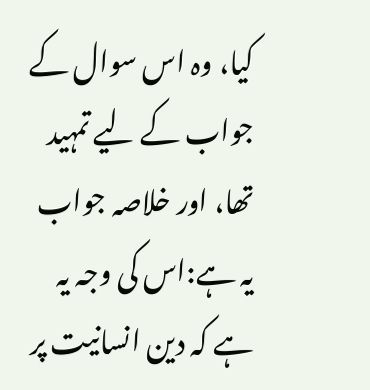کیا، وہ اس سوال کے جواب کے لیے تمہید تھا، اور خلاصہ جواب یہ ہے:اس کی وجہ یہ ہے کہ دین انسانیت پر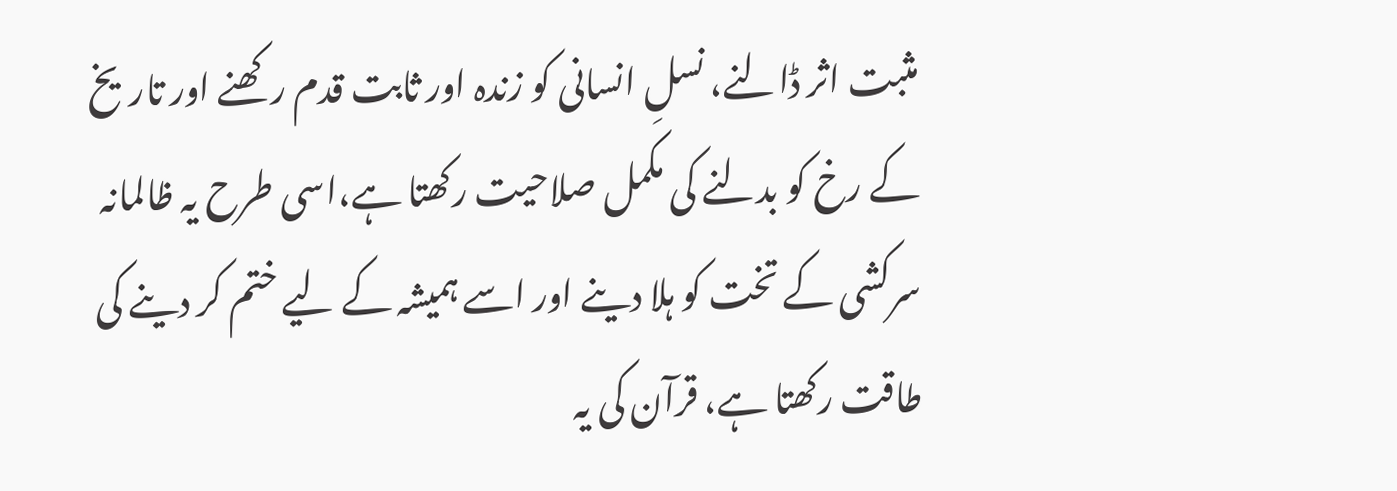مثبت اثر ڈالنے، نسلِ انسانی کو زندہ اور ثابت قدم رکھنے اور تاریخ کے رخ کو بدلنے کی مکمل صلاحیت رکھتا ہے،اسی طرح یہ ظالمانہ سرکشی کے تخت کو ہلا دینے اور اسے ہمیشہ کے لیے ختم کر دینے کی طاقت رکھتا ہے، قرآن کی یہ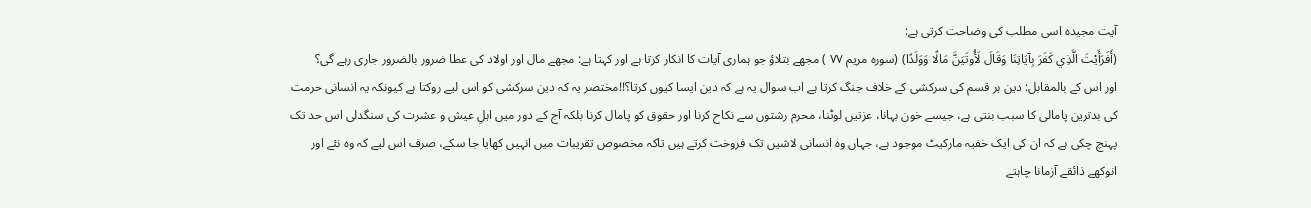آیت مجیدہ اسی مطلب کی وضاحت کرتی ہے:
(أَفَرَأَيْتَ الَّذِي كَفَرَ بِآيَاتِنَا وَقَالَ لَأُوتَيَنَّ مَالًا وَوَلَدًا) (سورہ مریم ۷۷ ) مجھے بتلاؤ جو ہماری آیات کا انکار کرتا ہے اور کہتا ہے: مجھے مال اور اولاد کی عطا ضرور بالضرور جاری رہے گی؟
اور اس کے بالمقابل: دین ہر قسم کی سرکشی کے خلاف جنگ کرتا ہے اب سوال یہ ہے کہ دین ایسا کیوں کرتا؟!!مختصر یہ کہ دین سرکشی کو اس لیے روکتا ہے کیونکہ یہ انسانی حرمت کی بدترین پامالی کا سبب بنتی ہے، جیسے خون بہانا، عزتیں لوٹنا، محرم رشتوں سے نکاح کرنا اور حقوق کو پامال کرنا بلکہ آج کے دور میں اہلِ عیش و عشرت کی سنگدلی اس حد تک پہنچ چکی ہے کہ ان کی ایک خفیہ مارکیٹ موجود ہے، جہاں وہ انسانی لاشیں تک فروخت کرتے ہیں تاکہ مخصوص تقریبات میں انہیں کھایا جا سکے، صرف اس لیے کہ وہ نئے اور انوکھے ذائقے آزمانا چاہتے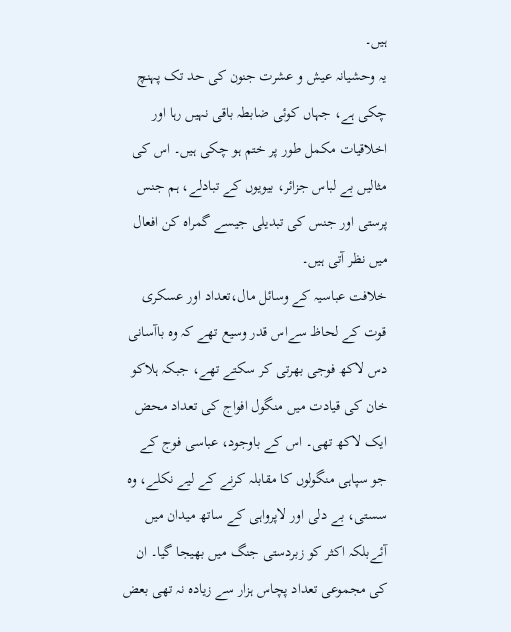ہیں۔
یہ وحشیانہ عیش و عشرت جنون کی حد تک پہنچ چکی ہے، جہاں کوئی ضابطہ باقی نہیں رہا اور اخلاقیات مکمل طور پر ختم ہو چکی ہیں۔ اس کی مثالیں بے لباس جزائر، بیویوں کے تبادلے، ہم جنس پرستی اور جنس کی تبدیلی جیسے گمراہ کن افعال میں نظر آتی ہیں۔
خلافت عباسیہ کے وسائل مال،تعداد اور عسکری قوت کے لحاظ سےاس قدر وسیع تھے کہ وہ باآسانی دس لاکھ فوجی بھرتی کر سکتے تھے، جبکہ ہلاکو خان کی قیادت میں منگول افواج کی تعداد محض ایک لاکھ تھی۔ اس کے باوجود، عباسی فوج کے جو سپاہی منگولوں کا مقابلہ کرنے کے لیے نکلے، وہ سستی، بے دلی اور لاپرواہی کے ساتھ میدان میں آئےبلکہ اکثر کو زبردستی جنگ میں بھیجا گیا۔ ان کی مجموعی تعداد پچاس ہزار سے زیادہ نہ تھی بعض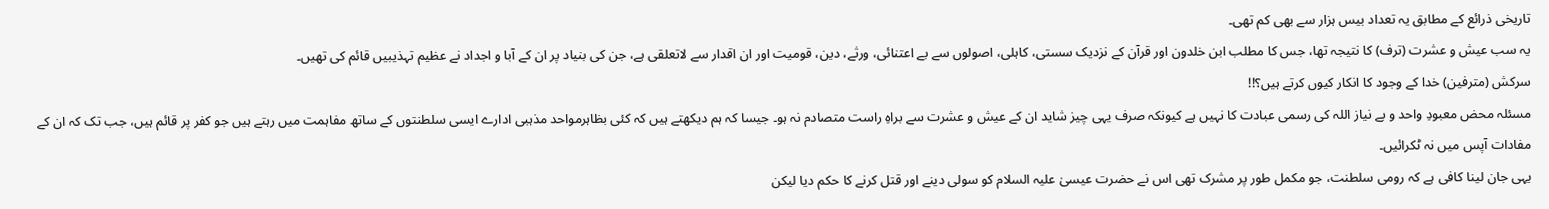تاریخی ذرائع کے مطابق یہ تعداد بیس ہزار سے بھی کم تھی۔
یہ سب عیش و عشرت (ترف) کا نتیجہ تھا، جس کا مطلب ابن خلدون اور قرآن کے نزدیک سستی، کاہلی، اصولوں سے بے اعتنائی، ورثے، دین، قومیت اور ان اقدار سے لاتعلقی ہے، جن کی بنیاد پر ان کے آبا و اجداد نے عظیم تہذیبیں قائم کی تھیں۔
سرکش (مترفین) خدا کے وجود کا انکار کیوں کرتے ہیں؟!!
مسئلہ محض معبودِ واحد و بے نیاز اللہ کی رسمی عبادت کا نہیں ہے کیونکہ صرف یہی چیز شاید ان کے عیش و عشرت سے براہِ راست متصادم نہ ہو۔ جیسا کہ ہم دیکھتے ہیں کہ کئی بظاہرمواحد مذہبی ادارے ایسی سلطنتوں کے ساتھ مفاہمت میں رہتے ہیں جو کفر پر قائم ہیں، جب تک کہ ان کے مفادات آپس میں نہ ٹکرائیں۔
یہی جان لینا کافی ہے کہ رومی سلطنت، جو مکمل طور پر مشرک تھی اس نے حضرت عیسیٰ علیہ السلام کو سولی دینے اور قتل کرنے کا حکم دیا لیکن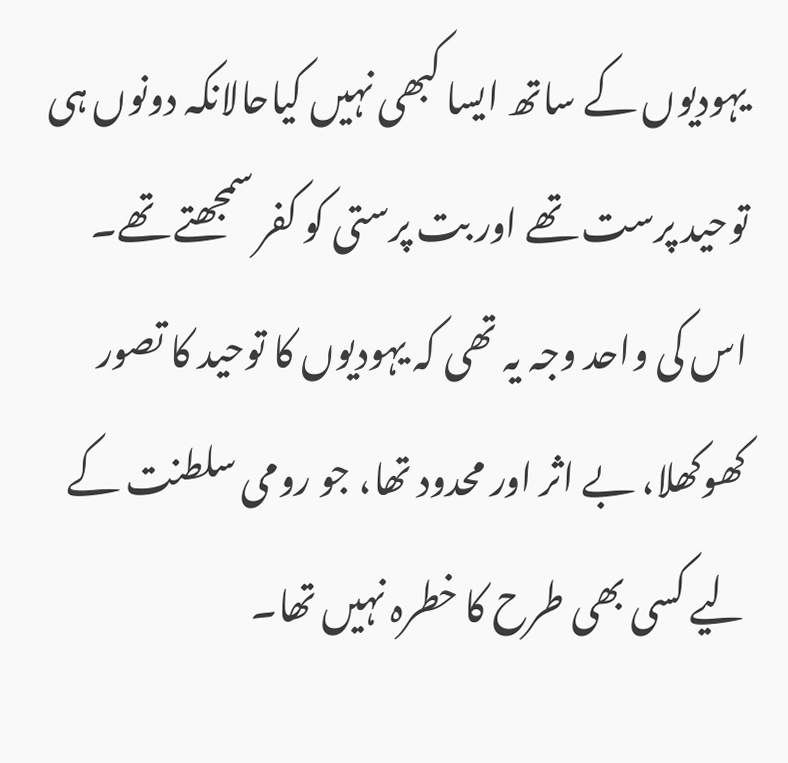یہودیوں کے ساتھ ایسا کبھی نہیں کیاحالانکہ دونوں ہی توحید پرست تھے اور بت پرستی کو کفر سمجھتے تھے۔
اس کی واحد وجہ یہ تھی کہ یہودیوں کا توحید کا تصور کھوکھلا، بے اثر اور محدود تھا، جو رومی سلطنت کے لیے کسی بھی طرح کا خطرہ نہیں تھا۔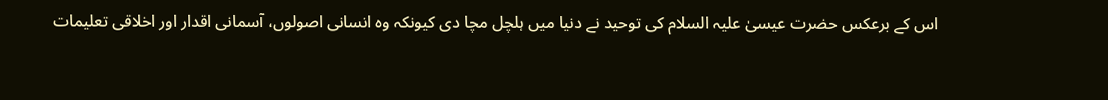اس کے برعکس حضرت عیسیٰ علیہ السلام کی توحید نے دنیا میں ہلچل مچا دی کیونکہ وہ انسانی اصولوں، آسمانی اقدار اور اخلاقی تعلیمات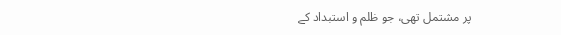پر مشتمل تھی، جو ظلم و استبداد کے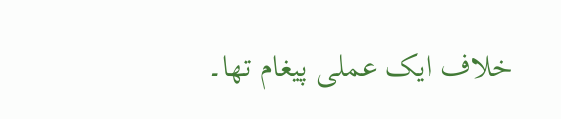خلاف ایک عملی پیغام تھا۔